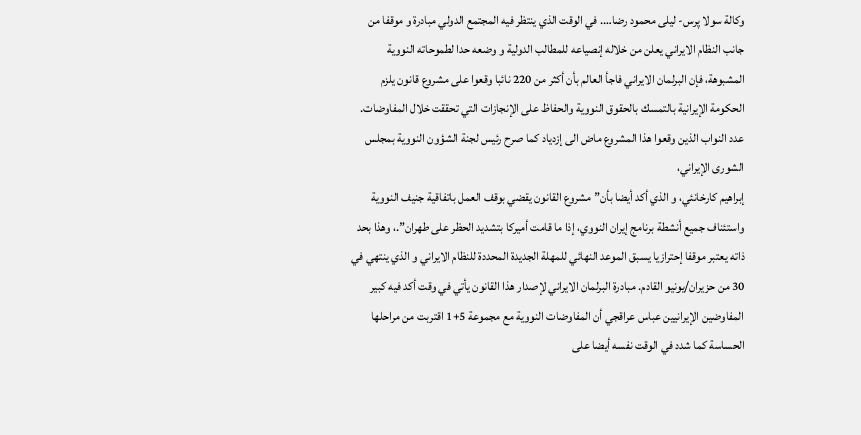وكالة سولا پرس- ليلى محمود رضا…. في الوقت الذي ينتظر فيه المجتمع الدولي مبادرة و موقفا من جانب النظام الايراني يعلن من خلاله إنصياعه للمطالب الدولية و وضعه حدا لطموحاته النووية المشبوهة، فإن البرلمان الايراني فاجأ العالم بأن أكثر من 220 نائبا وقعوا على مشروع قانون يلزم الحكومة الإيرانية بالتمسك بالحقوق النووية والحفاظ على الإنجازات التي تحققت خلال المفاوضات. عدد النواب الذين وقعوا هذا المشروع ماض الى إزدياد کما صرح رئيس لجنة الشؤون النووية بمجلس الشورى الإيراني،
إبراهيم كارخانئي، و الذي أکد أيضا بأن”مشروع القانون يقضي بوقف العمل باتفاقية جنيف النووية واستئناف جميع أنشطة برنامج إيران النووي، إذا ما قامت أميركا بتشديد الحظر على طهران”.، وهذا بحد ذاته يعتبر موقفا إحترازيا يسبق الموعد النهائي للمهلة الجديدة المحددة للنظام الايراني و الذي ينتهي في 30 من حزيران/يونيو القادم. مبادرة البرلمان الايراني لإصدار هذا القانون يأتي في وقت أکد فيه كبير المفاوضين الإيرانيين عباس عراقجي أن المفاوضات النووية مع مجموعة 5+1 اقتربت من مراحلها الحساسة کما شدد في الوقت نفسه أيضا على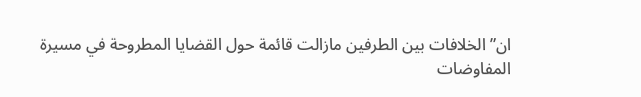ان”الخلافات بين الطرفين مازالت قائمة حول القضايا المطروحة في مسيرة المفاوضات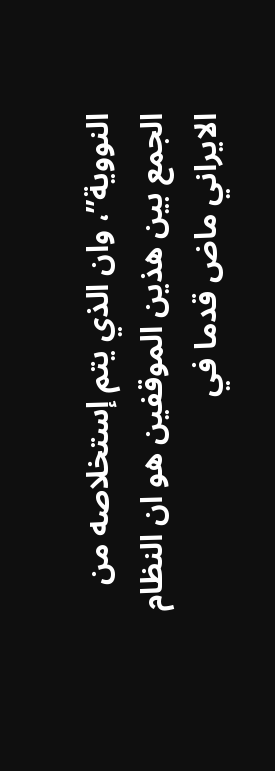النووية”، وان الذي يتم إستخلاصه من الجمع بين هذين الموقفين هو ان النظام الايراني ماض قدما في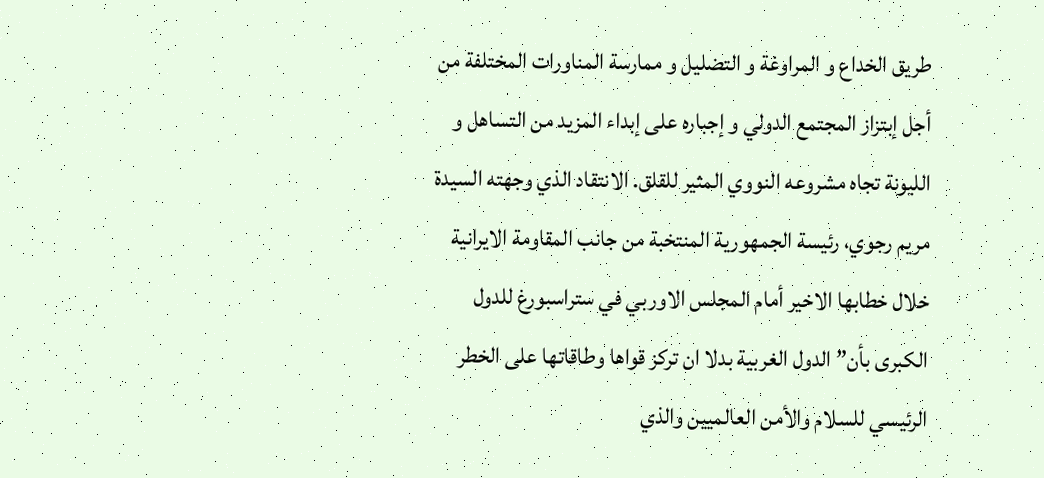طريق الخداع و المراوغة و التضليل و ممارسة المناورات المختلفة من أجل إبتزاز المجتمع الدولي و إجباره على إبداء المزيد من التساهل و الليونة تجاه مشروعه النووي المثير للقلق. الانتقاد الذي وجهته السيدة مريم رجوي، رئيسة الجمهورية المنتخبة من جانب المقاومة الايرانية خلال خطابها الاخير أمام المجلس الاوربي في ستراسبورغ للدول الکبرى بأن” الدول الغربية بدلا ان تركز قواها وطاقاتها على الخطر الرئيسي للسلام والأمن العالميين والذي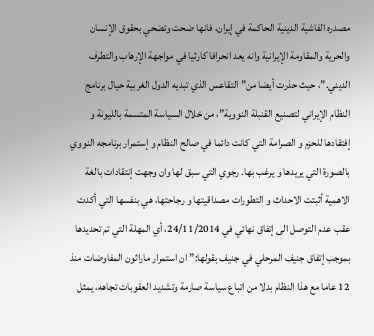مصدره الفاشية الدينية الحاكمة في إيران، فانها ضحت وتضحي بحقوق الإنسان والحرية والمقاومة الإيرانية وانه يعد انحرافا كارثيا في مواجهة الإرهاب والتطرف الديني.”، حيث حذرت أيضا من” التقاعس الذي تبديه الدول الغربية حيال برنامج النظام الإيراني لتصنيع القنبلة النووية”، من خلال السياسة المتسمة بالليونة و إفتقادها للحزم و الصرامة التي کانت دائما في صالح النظام و إستمرار برنامجه النووي بالصورة التي يريدها و يرغب بها. رجوي التي سبق لها وان وجهت إنتقادات بالغة الاهمية أثبتت الاحداث و التطورات مصداقيتها و رجاحتها، هي بنفسها التي أکدت عقب عدم التوصل الى إتفاق نهائي في 24/11/2014، أي المهلة التي تم تحديدها بموجب إتفاق جنيف المرحلي في جنيف بقولها:” ان استمرار ماراثون المفاوضات منذ 12 عاما مع هذا النظام بدلا من اتباع سياسة صارمة وتشديد العقوبات تجاهه، يمثل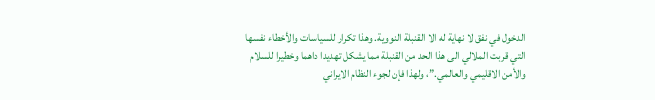الدخول في نفق لا نهاية له الا القنبلة النووية. وهذا تكرار للسياسات والأخطاء نفسها التي قربت الملالي الى هذا الحد من القنبلة مما يشكل تهديدا داهما وخطيرا للسلام والأمن الاقليمي والعالمي.”، ولهذا فإن لجوء النظام الايراني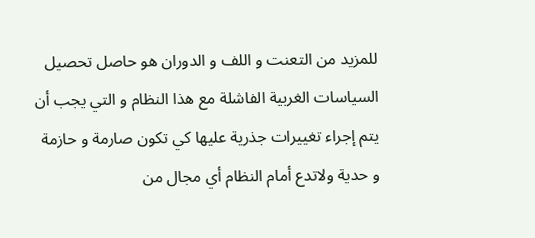للمزيد من التعنت و اللف و الدوران هو حاصل تحصيل السياسات الغربية الفاشلة مع هذا النظام و التي يجب أن يتم إجراء تغييرات جذرية عليها کي تکون صارمة و حازمة و حدية ولاتدع أمام النظام أي مجال من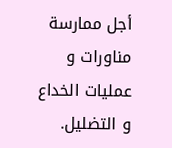أجل ممارسة مناورات و عمليات الخداع و التضليل.